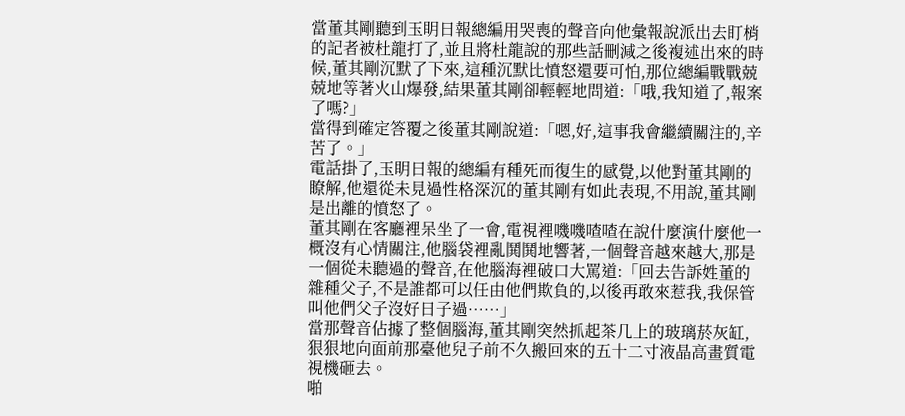當董其剛聽到玉眀日報總編用哭喪的聲音向他彙報說派出去盯梢的記者被杜龍打了,並且將杜龍說的那些話刪減之後複述出來的時候,董其剛沉默了下來,這種沉默比憤怒還要可怕,那位總編戰戰兢兢地等著火山爆發,結果董其剛卻輕輕地問道:「哦,我知道了,報案了嗎?」
當得到確定答覆之後董其剛說道:「嗯,好,這事我會繼續關注的,辛苦了。」
電話掛了,玉眀日報的總編有種死而復生的感覺,以他對董其剛的瞭解,他還從未見過性格深沉的董其剛有如此表現,不用說,董其剛是出離的憤怒了。
董其剛在客廳裡呆坐了一會,電視裡嘰嘰喳喳在說什麼演什麼他一概沒有心情關注,他腦袋裡亂鬨鬨地響著,一個聲音越來越大,那是一個從未聽過的聲音,在他腦海裡破口大罵道:「回去告訴姓董的雜種父子,不是誰都可以任由他們欺負的,以後再敢來惹我,我保管叫他們父子沒好日子過……」
當那聲音佔據了整個腦海,董其剛突然抓起茶几上的玻璃菸灰缸,狠狠地向面前那臺他兒子前不久搬回來的五十二寸液晶高畫質電視機砸去。
啪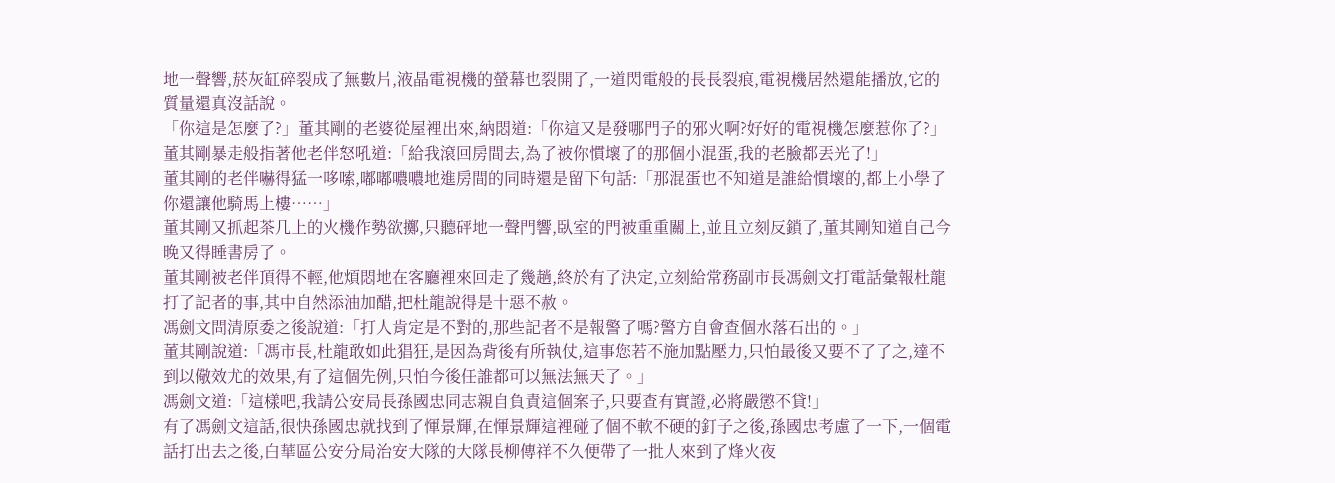地一聲響,菸灰缸碎裂成了無數片,液晶電視機的螢幕也裂開了,一道閃電般的長長裂痕,電視機居然還能播放,它的質量還真沒話說。
「你這是怎麼了?」董其剛的老婆從屋裡出來,納悶道:「你這又是發哪門子的邪火啊?好好的電視機怎麼惹你了?」
董其剛暴走般指著他老伴怒吼道:「給我滾回房間去,為了被你慣壞了的那個小混蛋,我的老臉都丟光了!」
董其剛的老伴嚇得猛一哆嗦,嘟嘟噥噥地進房間的同時還是留下句話:「那混蛋也不知道是誰給慣壞的,都上小學了你還讓他騎馬上樓……」
董其剛又抓起茶几上的火機作勢欲擲,只聽砰地一聲門響,臥室的門被重重關上,並且立刻反鎖了,董其剛知道自己今晚又得睡書房了。
董其剛被老伴頂得不輕,他煩悶地在客廳裡來回走了幾趟,終於有了決定,立刻給常務副市長馮劍文打電話彙報杜龍打了記者的事,其中自然添油加醋,把杜龍說得是十惡不赦。
馮劍文問清原委之後說道:「打人肯定是不對的,那些記者不是報警了嗎?警方自會查個水落石出的。」
董其剛說道:「馮市長,杜龍敢如此猖狂,是因為背後有所執仗,這事您若不施加點壓力,只怕最後又要不了了之,達不到以儆效尤的效果,有了這個先例,只怕今後任誰都可以無法無天了。」
馮劍文道:「這樣吧,我請公安局長孫國忠同志親自負責這個案子,只要查有實證,必將嚴懲不貸!」
有了馮劍文這話,很快孫國忠就找到了惲景輝,在惲景輝這裡碰了個不軟不硬的釘子之後,孫國忠考慮了一下,一個電話打出去之後,白華區公安分局治安大隊的大隊長柳傳祥不久便帶了一批人來到了烽火夜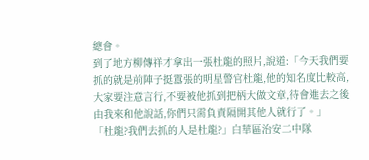總會。
到了地方柳傳祥才拿出一張杜龍的照片,說道:「今天我們要抓的就是前陣子挺囂張的明星警官杜龍,他的知名度比較高,大家要注意言行,不要被他抓到把柄大做文章,待會進去之後由我來和他說話,你們只需負責隔開其他人就行了。」
「杜龍?我們去抓的人是杜龍?」白華區治安二中隊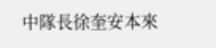中隊長徐奎安本來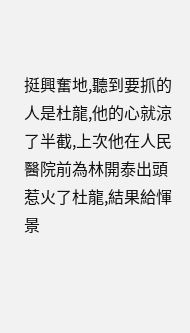挺興奮地,聽到要抓的人是杜龍,他的心就涼了半截,上次他在人民醫院前為林開泰出頭惹火了杜龍,結果給惲景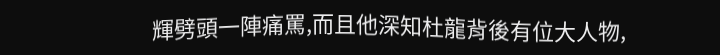輝劈頭一陣痛罵,而且他深知杜龍背後有位大人物,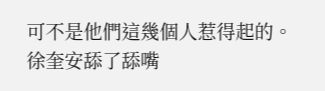可不是他們這幾個人惹得起的。
徐奎安舔了舔嘴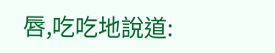唇,吃吃地說道: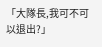「大隊長,我可不可以退出?」